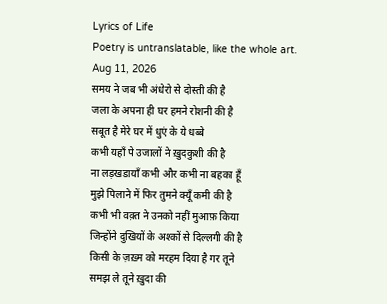Lyrics of Life
Poetry is untranslatable, like the whole art.
Aug 11, 2026
समय ने जब भी अंधेरो से दोस्ती की है
जला के अपना ही घर हमने रोशनी की है
सबूत है मेरे घर में धुएं के ये धब्बे
कभी यहाँ पे उजालों ने ख़ुदकुशी की है
ना लड़खडायाँ कभी और कभी ना बहका हूँ
मुझे पिलाने में फिर तुमने क्यूँ कमी की है
कभी भी वक़्त ने उनको नहीं मुआफ़ किया
जिन्होंने दुखियों के अश्कों से दिल्लगी की है
किसी के ज़ख़्म को मरहम दिया है गर तूने
समझ ले तूने ख़ुदा की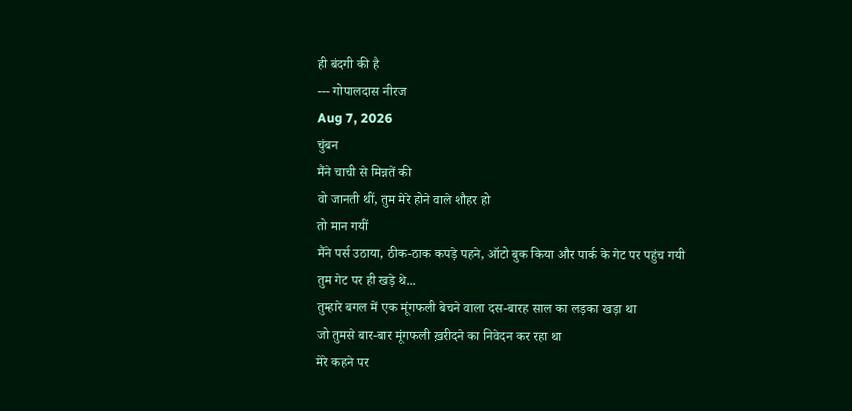ही बंदगी की है
--- गोपालदास नीरज
Aug 7, 2026
चुंबन
मैंने चाची से मिन्नतें की
वो जानती थीं, तुम मेरे होने वाले शौहर हो
तो मान गयीं
मैंने पर्स उठाया, ठीक-ठाक कपड़े पहने, ऑटो बुक किया और पार्क के गेट पर पहुंच गयी
तुम गेट पर ही खड़े थे...
तुम्हारे बगल में एक मूंगफली बेचने वाला दस-बारह साल का लड़का खड़ा था
जो तुमसे बार-बार मूंगफली ख़रीदने का निवेदन कर रहा था
मेरे कहने पर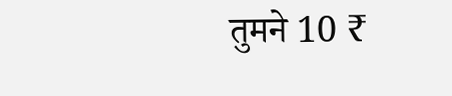तुमने 10 ₹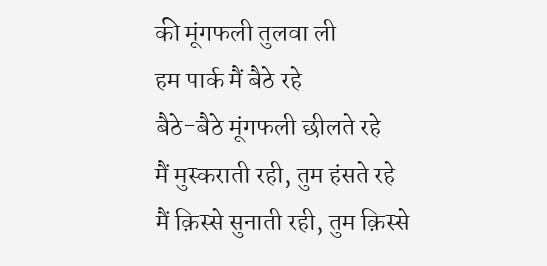की मूंगफली तुलवा ली
हम पार्क मैं बैठे रहे
बैठे-बैठे मूंगफली छीलते रहे
मैं मुस्कराती रही, तुम हंसते रहे
मैं क़िस्से सुनाती रही, तुम क़िस्से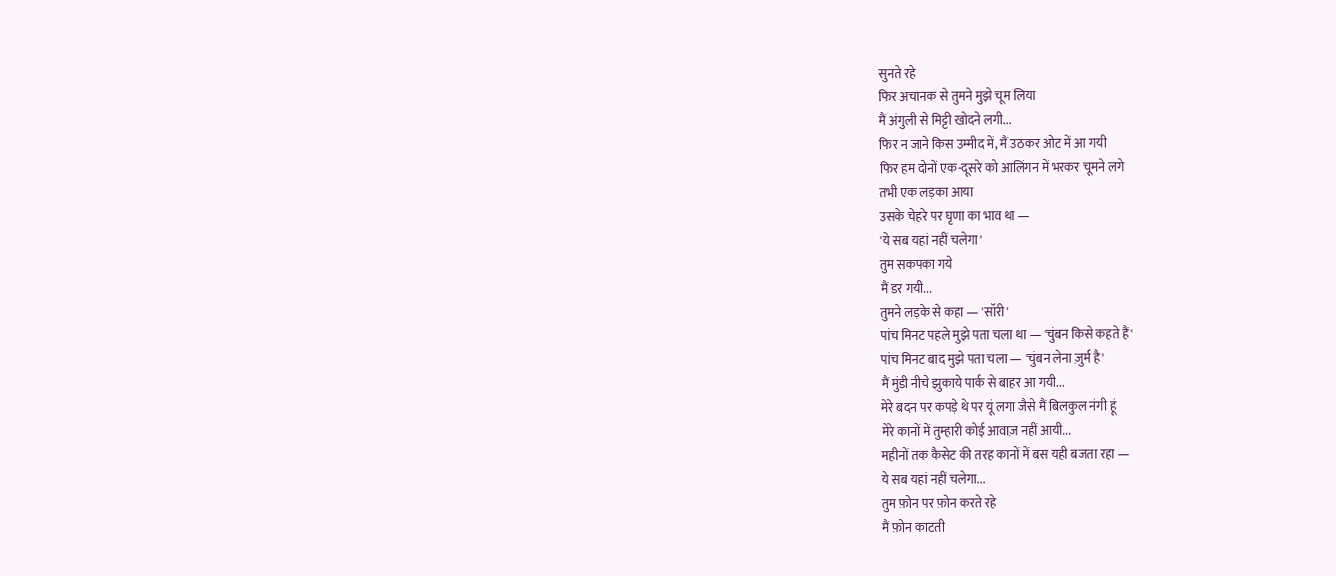सुनते रहे
फिर अचानक से तुमने मुझे चूम लिया
मैं अंगुली से मिट्टी खोदने लगी...
फिर न जाने किस उम्मीद में, मैं उठकर ओट में आ गयी
फिर हम दोनों एक-दूसरे को आलिंगन में भरकर चूमने लगे
तभी एक लड़का आया
उसके चेहरे पर घृणा का भाव था —
'ये सब यहां नहीं चलेगा'
तुम सकपका गये
मैं डर गयी...
तुमने लड़के से कहा — 'सॉरी'
पांच मिनट पहले मुझे पता चला था — 'चुंबन किसे कहते हैं'
पांच मिनट बाद मुझे पता चला — 'चुंबन लेना ज़ुर्म है'
मैं मुंडी नीचे झुकाये पार्क से बाहर आ गयी...
मेरे बदन पर कपड़े थे पर यूं लगा जैसे मैं बिलकुल नंगी हूं
मेरे कानों में तुम्हारी कोई आवाज़ नहीं आयी...
महीनों तक कैसेट की तरह कानों में बस यही बजता रहा —
ये सब यहां नहीं चलेगा...
तुम फ़ोन पर फ़ोन करते रहे
मैं फ़ोन काटती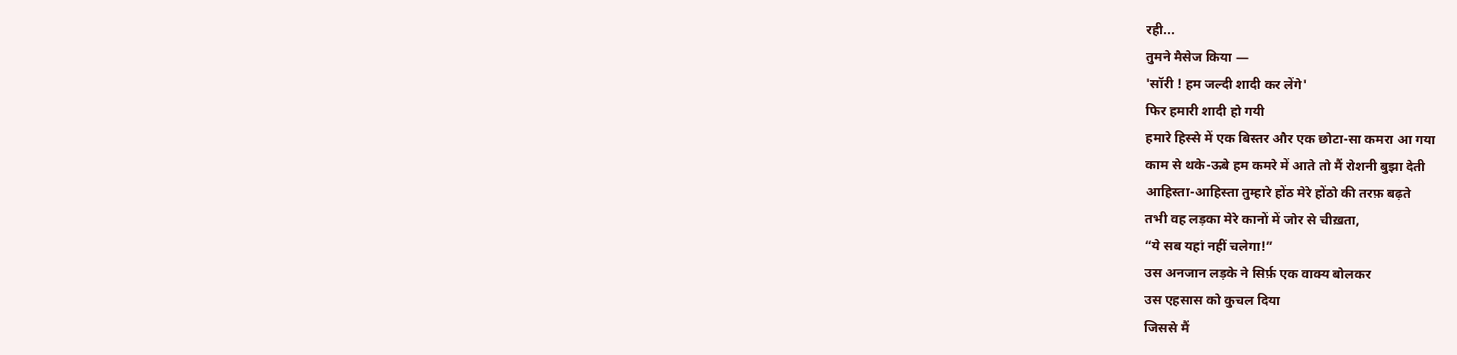रही...
तुमने मैसेज किया —
'सॉरी ! हम जल्दी शादी कर लेंगे'
फिर हमारी शादी हो गयी
हमारे हिस्से में एक बिस्तर और एक छोटा-सा कमरा आ गया
काम से थके-ऊबे हम कमरे में आते तो मैं रोशनी बुझा देती
आहिस्ता-आहिस्ता तुम्हारे होंठ मेरे होंठो की तरफ़ बढ़ते
तभी वह लड़का मेरे कानों में जोर से चीख़ता,
“ये सब यहां नहीं चलेगा!”
उस अनजान लड़के ने सिर्फ़ एक वाक्य बोलकर
उस एहसास को कुचल दिया
जिससे मैं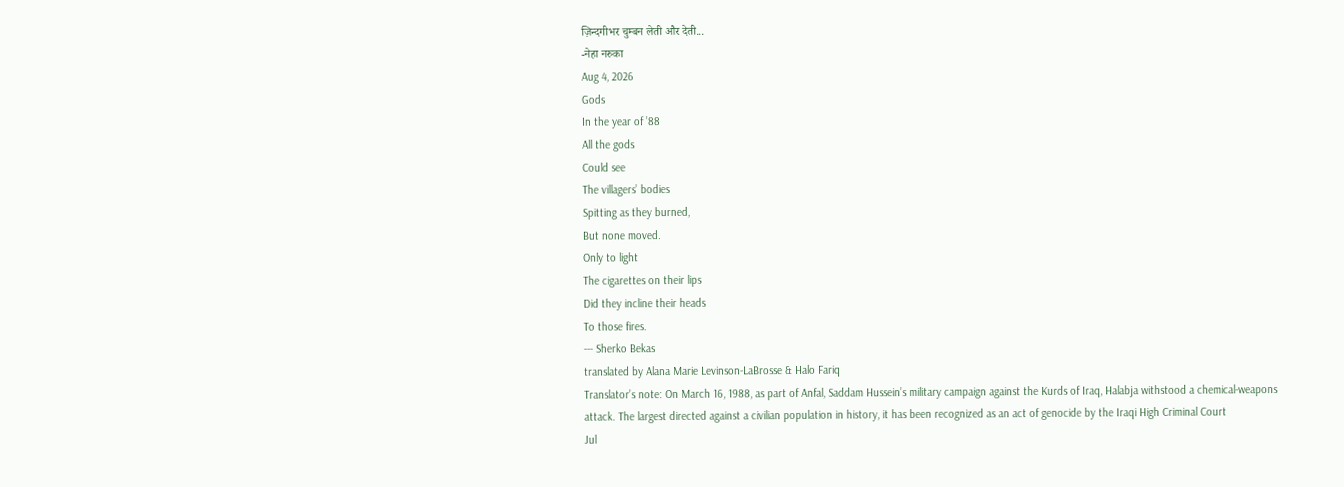ज़िन्दगीभर चुम्बन लेती और देती...
-नेहा नरुका
Aug 4, 2026
Gods
In the year of ’88
All the gods
Could see
The villagers’ bodies
Spitting as they burned,
But none moved.
Only to light
The cigarettes on their lips
Did they incline their heads
To those fires.
--- Sherko Bekas
translated by Alana Marie Levinson-LaBrosse & Halo Fariq
Translator’s note: On March 16, 1988, as part of Anfal, Saddam Hussein’s military campaign against the Kurds of Iraq, Halabja withstood a chemical-weapons attack. The largest directed against a civilian population in history, it has been recognized as an act of genocide by the Iraqi High Criminal Court
Jul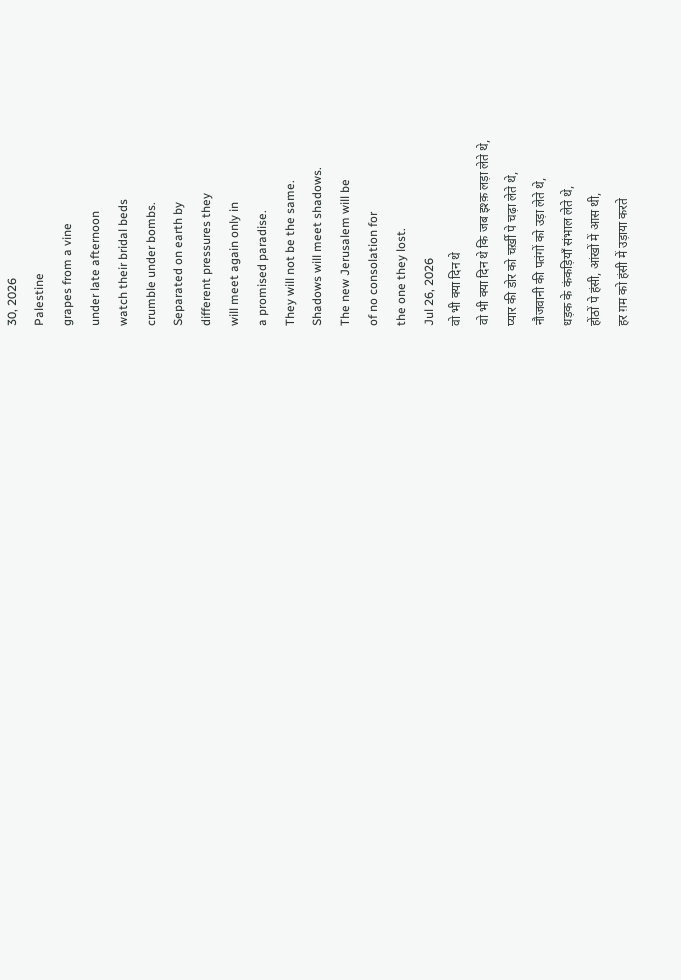30, 2026
Palestine
grapes from a vine
under late afternoon
watch their bridal beds
crumble under bombs.
Separated on earth by
different pressures they
will meet again only in
a promised paradise.
They will not be the same.
Shadows will meet shadows.
The new Jerusalem will be
of no consolation for
the one they lost.
Jul 26, 2026
वो भी क्या दिन थे
वो भी क्या दिन थे कि जब इश्क़ लड़ा लेते थे,
प्यार की डोर को चर्ख़ी पे चढ़ा लेते थे,
नौजवानी की पतंगों को उड़ा लेते थे,
धड़क के कंकड़ियाँ संभाल लेते थे,
होंठों पे हंसी, आंखों में आस थी,
हर ग़म को हंसी में उड़ाया करते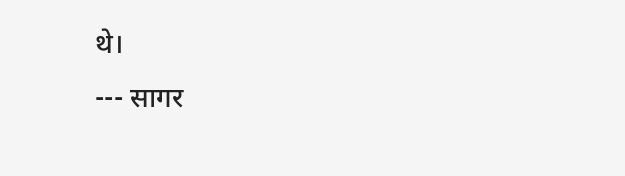थे।
--- सागर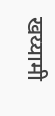खय्यामी